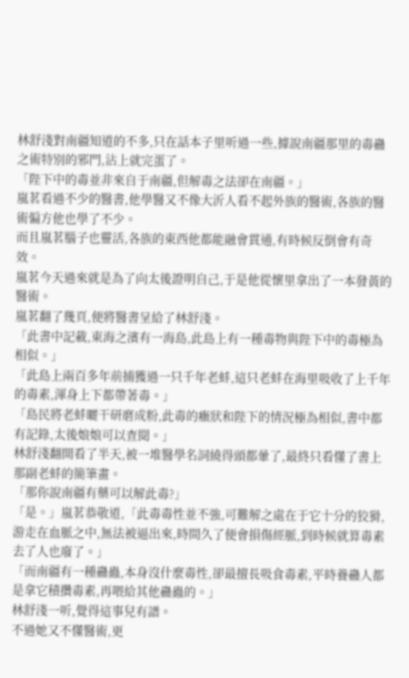林舒淺對南疆知道的不多,只在話本子里听過一些,據說南疆那里的毒蠱之術特別的邪門,沾上就完蛋了。
「陛下中的毒並非來自于南疆,但解毒之法卻在南疆。」
嵐茗看過不少的醫書,他學醫又不像大沂人看不起外族的醫術,各族的醫術偏方他也學了不少。
而且嵐茗腦子也靈活,各族的東西他都能融會貫通,有時候反倒會有奇效。
嵐茗今天過來就是為了向太後證明自己,于是他從懷里拿出了一本發黃的醫術。
嵐茗翻了幾頁,便將醫書呈給了林舒淺。
「此書中記載,東海之濱有一海島,此島上有一種毒物與陛下中的毒極為相似。」
「此島上兩百多年前捕獲過一只千年老蚌,這只老蚌在海里吸收了上千年的毒素,渾身上下都帶著毒。」
「島民將老蚌曬干研磨成粉,此毒的癥狀和陛下的情況極為相似,書中都有記錄,太後娘娘可以查閱。」
林舒淺翻開看了半天,被一堆醫學名詞繞得頭都暈了,最終只看懂了書上那副老蚌的簡筆畫。
「那你說南疆有藥可以解此毒?」
「是。」嵐茗恭敬道,「此毒毒性並不強,可難解之處在于它十分的狡猾,游走在血脈之中,無法被逼出來,時間久了便會損傷經脈,到時候就算毒素去了人也廢了。」
「而南疆有一種蠱蟲,本身沒什麼毒性,卻最擅長吸食毒素,平時養蠱人都是拿它積攢毒素,再喂給其他蠱蟲的。」
林舒淺一听,覺得這事兒有譜。
不過她又不懂醫術,更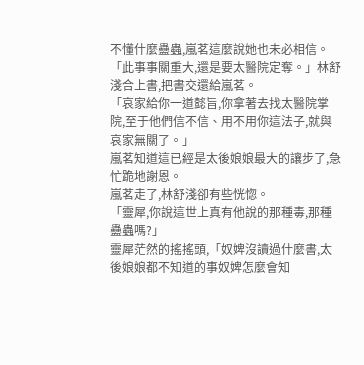不懂什麼蠱蟲,嵐茗這麼說她也未必相信。
「此事事關重大,還是要太醫院定奪。」林舒淺合上書,把書交還給嵐茗。
「哀家給你一道懿旨,你拿著去找太醫院掌院,至于他們信不信、用不用你這法子,就與哀家無關了。」
嵐茗知道這已經是太後娘娘最大的讓步了,急忙跪地謝恩。
嵐茗走了,林舒淺卻有些恍惚。
「靈犀,你說這世上真有他說的那種毒,那種蠱蟲嗎?」
靈犀茫然的搖搖頭,「奴婢沒讀過什麼書,太後娘娘都不知道的事奴婢怎麼會知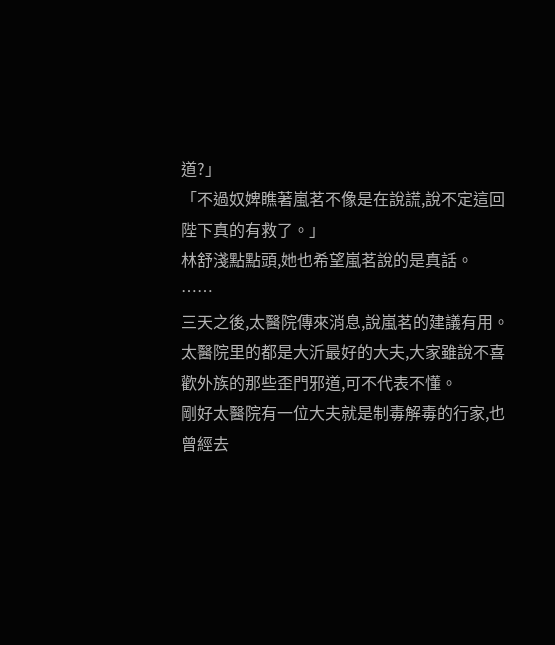道?」
「不過奴婢瞧著嵐茗不像是在說謊,說不定這回陛下真的有救了。」
林舒淺點點頭,她也希望嵐茗說的是真話。
……
三天之後,太醫院傳來消息,說嵐茗的建議有用。
太醫院里的都是大沂最好的大夫,大家雖說不喜歡外族的那些歪門邪道,可不代表不懂。
剛好太醫院有一位大夫就是制毒解毒的行家,也曾經去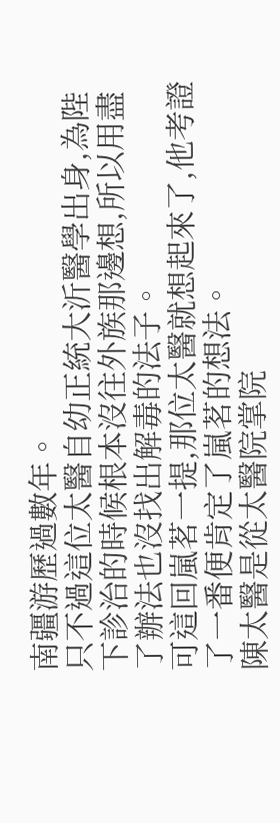南疆游歷過數年。
只不過這位太醫自幼正統大沂醫學出身,為陛下診治的時候根本沒往外族那邊想,所以用盡了辦法也沒找出解毒的法子。
可這回嵐茗一提,那位太醫就想起來了,他考證了一番便肯定了嵐茗的想法。
陳太醫是從太醫院掌院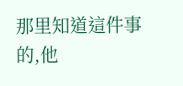那里知道這件事的,他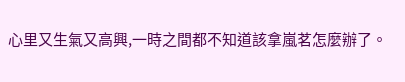心里又生氣又高興,一時之間都不知道該拿嵐茗怎麼辦了。